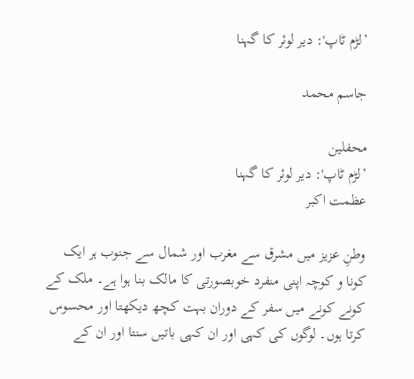’لڑم ٹاپ': دیر لوئر کا گہنا

جاسم محمد

محفلین
’لڑم ٹاپ': دیر لوئر کا گہنا
عظمت اکبر

وطنِ عزیز میں مشرق سے مغرب اور شمال سے جنوب ہر ایک کونا و کوچہ اپنی منفرد خوبصورتی کا مالک بنا ہوا ہے۔ ملک کے کونے کونے میں سفر کے دوران بہت کچھ دیکھتا اور محسوس کرتا ہوں۔ لوگوں کی کہی اور ان کہی باتیں سنتا اور ان کے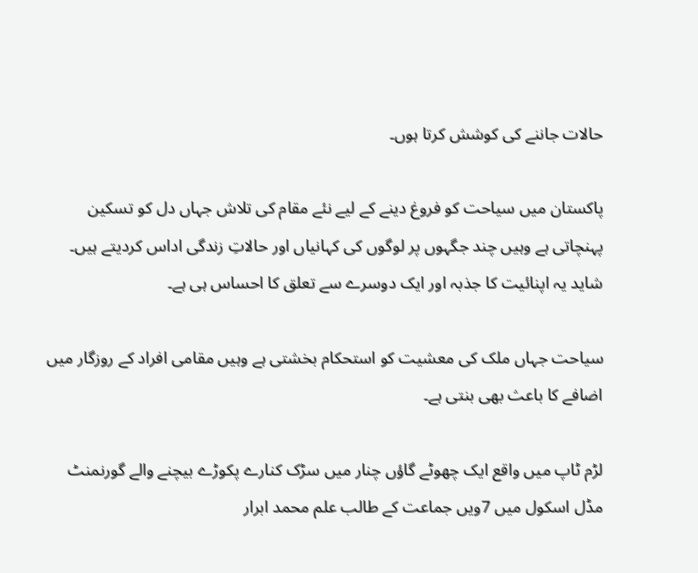حالات جاننے کی کوشش کرتا ہوں۔

پاکستان میں سیاحت کو فروغ دینے کے لیے نئے مقام کی تلاش جہاں دل کو تسکین پہنچاتی ہے وہیں چند جگہوں پر لوگوں کی کہانیاں اور حالاتِ زندگی اداس کردیتے ہیں۔ شاید یہ اپنائیت کا جذبہ اور ایک دوسرے سے تعلق کا احساس ہی ہے۔

سیاحت جہاں ملک کی معشیت کو استحکام بخشتی ہے وہیں مقامی افراد کے روزگار میں اضافے کا باعث بھی بنتی ہے۔

لڑم ٹاپ میں واقع ایک چھوٹے گاؤں چنار میں سڑک کنارے پکوڑے بیچنے والے گورنمنٹ مڈل اسکول میں 7ویں جماعت کے طالب علم محمد ابرار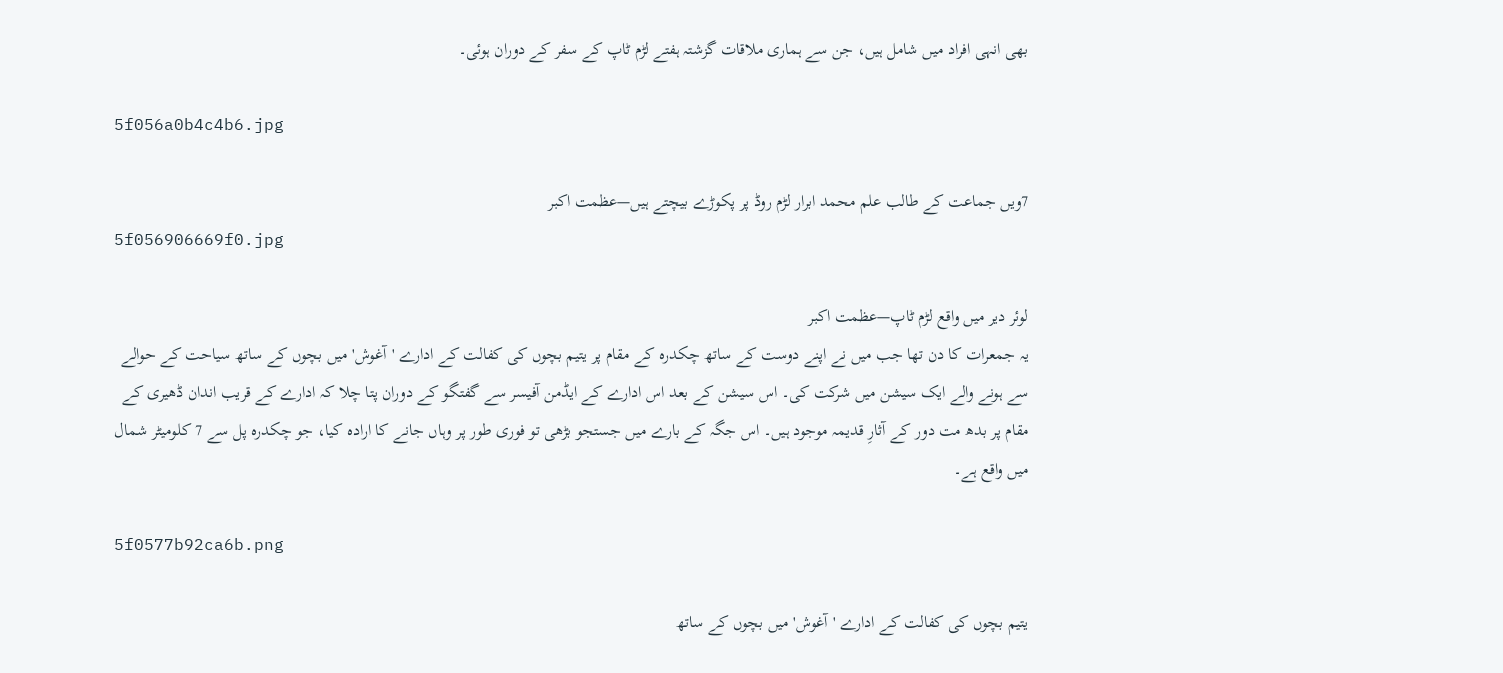بھی انہی افراد میں شامل ہیں، جن سے ہماری ملاقات گزشتہ ہفتے لڑم ٹاپ کے سفر کے دوران ہوئی۔

5f056a0b4c4b6.jpg

7ویں جماعت کے طالب علم محمد ابرار لڑم روڈ پر پکوڑے بیچتے ہیں—عظمت اکبر
5f056906669f0.jpg

لوئر دیر میں واقع لڑم ٹاپ—عظمت اکبر
یہ جمعرات کا دن تھا جب میں نے اپنے دوست کے ساتھ چکدرہ کے مقام پر یتیم بچوں کی کفالت کے ادارے 'آغوش' میں بچوں کے ساتھ سیاحت کے حوالے سے ہونے والے ایک سیشن میں شرکت کی۔ اس سیشن کے بعد اس ادارے کے ایڈمن آفیسر سے گفتگو کے دوران پتا چلا کہ ادارے کے قریب اندان ڈھیری کے مقام پر بدھ مت دور کے آثارِ قدیمہ موجود ہیں۔ اس جگہ کے بارے میں جستجو بڑھی تو فوری طور پر وہاں جانے کا ارادہ کیا، جو چکدرہ پل سے 7 کلومیٹر شمال میں واقع ہے۔

5f0577b92ca6b.png

یتیم بچوں کی کفالت کے ادارے 'آغوش' میں بچوں کے ساتھ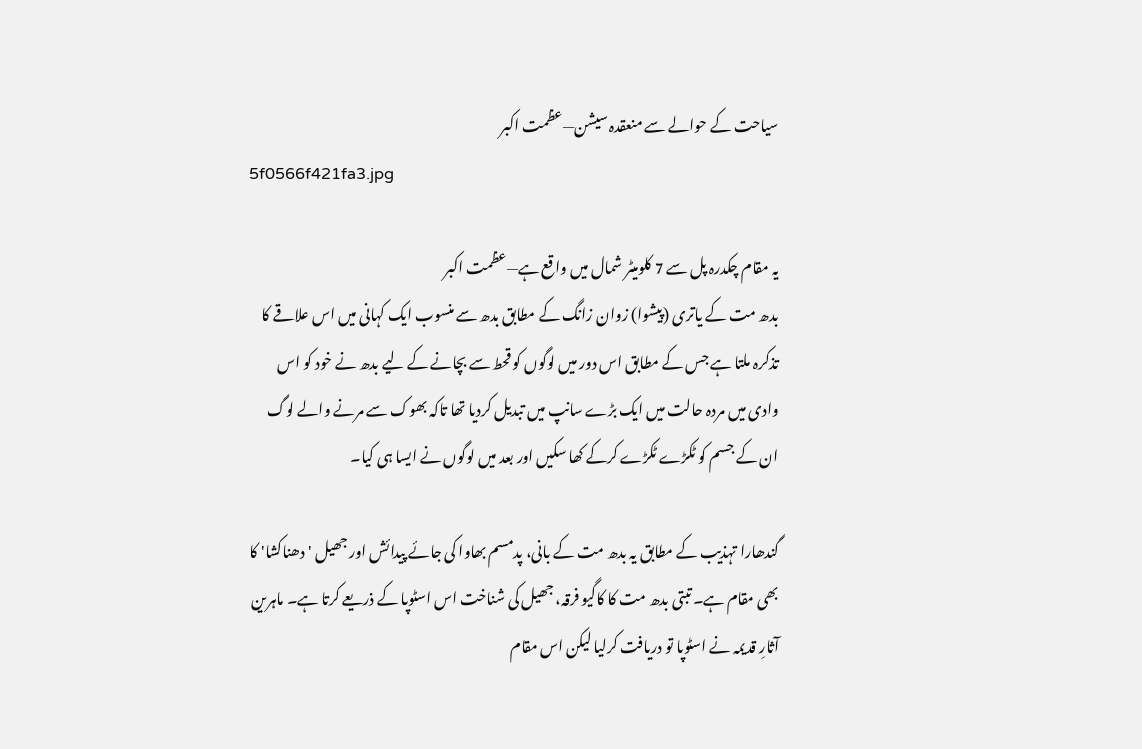سیاحت کے حوالے سے منعقدہ سیشن—عظمت اکبر
5f0566f421fa3.jpg

یہ مقام چکدرہ پل سے 7 کلومیٹر شمال میں واقع ہے—عظمت اکبر
بدھ مت کے یاتری (پیشوا) زوان زانگ کے مطابق بدھ سے منسوب ایک کہانی میں اس علاقے کا تذکرہ ملتا ہے جس کے مطابق اس دور میں لوگوں کو قحط سے بچانے کے لیے بدھ نے خود کو اس وادی میں مردہ حالت میں ایک بڑے سانپ میں تبدیل کردیا تھا تاکہ بھوک سے مرنے والے لوگ ان کے جسم کو ٹکڑے ٹکڑے کرکے کھا سکیں اور بعد میں لوگوں نے ایسا ہی کیا۔

گندھارا تہذیب کے مطابق یہ بدھ مت کے بانی، پدمسم بھاوا کی جائے پیدائش اور جھیل 'دھناکشا' کا بھی مقام ہے۔ تبتی بدھ مت کا کاگیو فرقہ، جھیل کی شناخت اس اسٹوپا کے ذریعے کرتا ہے۔ ماہرین آثارِ قدیمہ نے اسٹوپا تو دریافت کرلیا لیکن اس مقام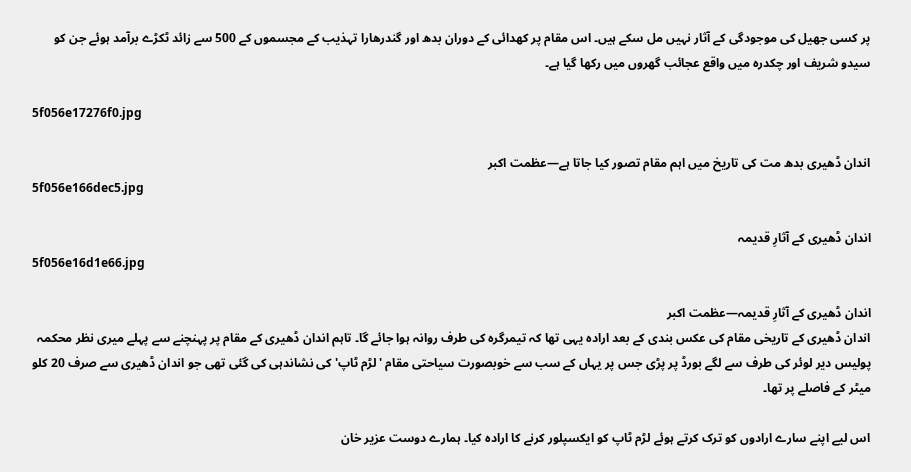پر کسی جھیل کی موجودگی کے آثار نہیں مل سکے ہیں۔ اس مقام پر کھدائی کے دوران بدھ اور گندرھارا تہذیب کے مجسموں کے 500 سے زائد ٹکڑے برآمد ہوئے جن کو سیدو شریف اور چکدرہ میں واقع عجائب گھروں میں رکھا گیا ہے۔

5f056e17276f0.jpg

اندان ڈھیری بدھ مت کی تاریخ میں اہم مقام تصور کیا جاتا ہے—عظمت اکبر
5f056e166dec5.jpg

اندان ڈھیری کے آثارِ قدیمہ
5f056e16d1e66.jpg

اندان ڈھیری کے آثارِ قدیمہ—عظمت اکبر
اندان ڈھیری کے تاریخی مقام کی عکس بندی کے بعد ارادہ یہی تھا کہ تیمرگرہ کی طرف روانہ ہوا جائے گا۔ تاہم اندان ڈھیری کے مقام پر پہنچنے سے پہلے میری نظر محکمہ پولیس دیر لوئر کی طرف سے لگے بورڈ پر پڑی جس پر یہاں کے سب سے خوبصورت سیاحتی مقام 'لڑم ٹاپ' کی نشاندہی کی گئی تھی جو اندان ڈھیری سے صرف 20 کلو میٹر کے فاصلے پر تھا۔

اس لیے اپنے سارے ارادوں کو ترک کرتے ہوئے لڑم ٹاپ کو ایکسپلور کرنے کا ارادہ کیا۔ ہمارے دوست عزیر خان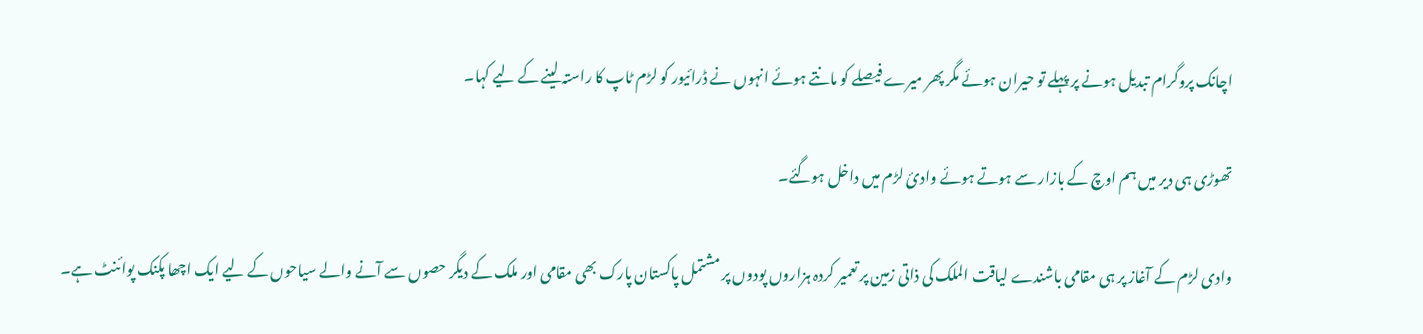اچانک پروگرام تبدیل ہونے پر پہلے تو حیران ہوئے مگر پھر میرے فیصلے کو مانتے ہوئے انہوں نے ڈرائیور کو لڑم ٹاپ کا راستہ لینے کے لیے کہا۔

تھوڑی ہی دیر میں ہم اوچ کے بازار سے ہوتے ہوئے وادئ لڑم میں داخل ہوگئے۔

وادی لڑم کے آغاز پر ہی مقامی باشندے لیاقت الملک کی ذاتی زمین پر تعمیر کردہ ہزاروں پودوں پر مشتمل پاکستان پارک بھی مقامی اور ملک کے دیگر حصوں سے آنے والے سیاحوں کے لیے ایک اچھا پکنک پوائنٹ ہے۔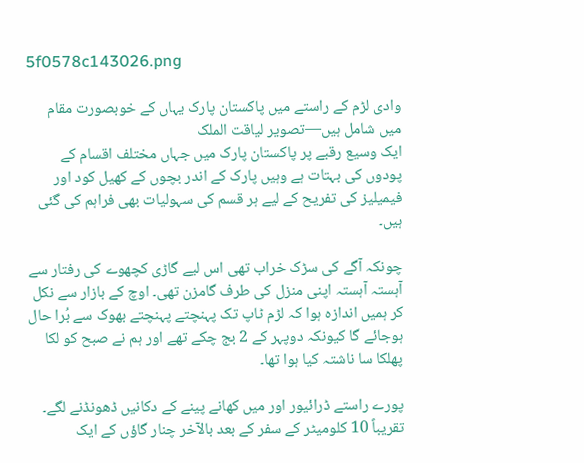5f0578c143026.png

وادی لڑم کے راستے میں پاکستان پارک یہاں کے خوبصورت مقام میں شامل ہیں—تصویر لیاقت الملک
ایک وسیع رقبے پر پاکستان پارک میں جہاں مختلف اقسام کے پودوں کی بہتات ہے وہیں پارک کے اندر بچوں کے کھیل کود اور فیمیلیز کی تفریح کے لیے ہر قسم کی سہولیات بھی فراہم کی گئی ہیں۔

چونکہ آگے کی سڑک خراب تھی اس لیے گاڑی کچھوے کی رفتار سے آہستہ آہستہ اپنی منزل کی طرف گامزن تھی۔ اوچ کے بازار سے نکل کر ہمیں اندازہ ہوا کہ لڑم ٹاپ تک پہنچتے پہنچتے بھوک سے بُرا حال ہوجائے گا کیونکہ دوپہر کے 2 بج چکے تھے اور ہم نے صبح کو لکا پھلکا سا ناشتہ کیا ہوا تھا۔

پورے راستے ڈرائیور اور میں کھانے پینے کے دکانیں ڈھونڈنے لگے۔ تقریباً 10 کلومیٹر کے سفر کے بعد بالآخر چنار گاؤں کے ایک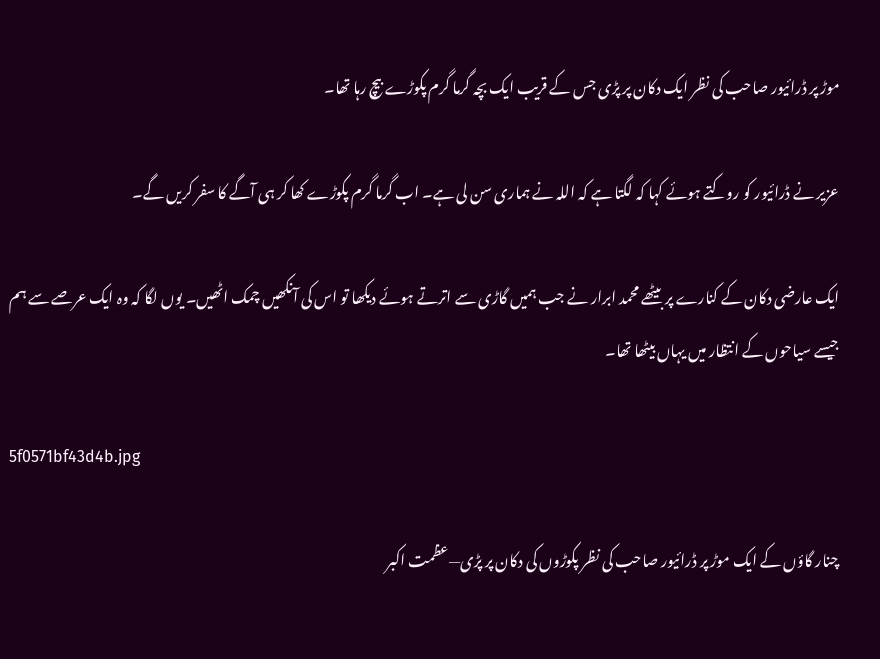موڑ پر ڈرائیور صاحب کی نظر ایک دکان پر پڑی جس کے قریب ایک بچہ گرما گرم پکوڑے بیچ رہا تھا۔

عزیر نے ڈرائیور کو روکتے ہوئے کہا کہ لگتا ہے کہ اللہ نے ہماری سن لی ہے۔ اب گرما گرم پکوڑے کھا کر ہی آگے کا سفر کریں گے۔

ایک عارضی دکان کے کنارے پر بیٹھے محمد ابرار نے جب ہمیں گاڑی سے اترتے ہوئے دیکھا تو اس کی آنکھیں چمک اٹھیں۔ یوں لگا کہ وہ ایک عرصے سے ہم جیسے سیاحوں کے انتظار میں یہاں بیٹھا تھا۔

5f0571bf43d4b.jpg

چنار گاؤں کے ایک موڑ پر ڈرائیور صاحب کی نظر پکوڑوں کی دکان پر پڑی—عظمت اکبر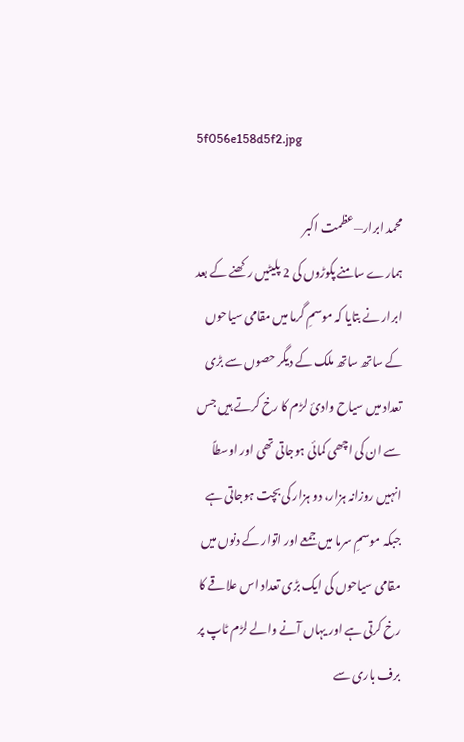5f056e158d5f2.jpg

محمد ابرار—عظمت اکبر
ہمارے سامنے پکوڑوں کی 2 پلیٹیں رکھنے کے بعد ابرار نے بتایا کہ موسمِ گرما میں مقامی سیاحوں کے ساتھ ساتھ ملک کے دیگر حصوں سے بڑی تعداد میں سیاح وادئ لڑم کا رخ کرتے ہیں جس سے ان کی اچھی کمائی ہوجاتی تھی اور اوسطاً انہیں روزانہ ہزار، دو ہزار کی بچت ہوجاتی ہے جبکہ موسمِ سرما میں جمعے اور اتوار کے دنوں میں مقامی سیاحوں کی ایک بڑی تعداد اس علاقے کا رخ کرتی ہے اور یہاں آنے والے لڑم ٹاپ پر برف باری سے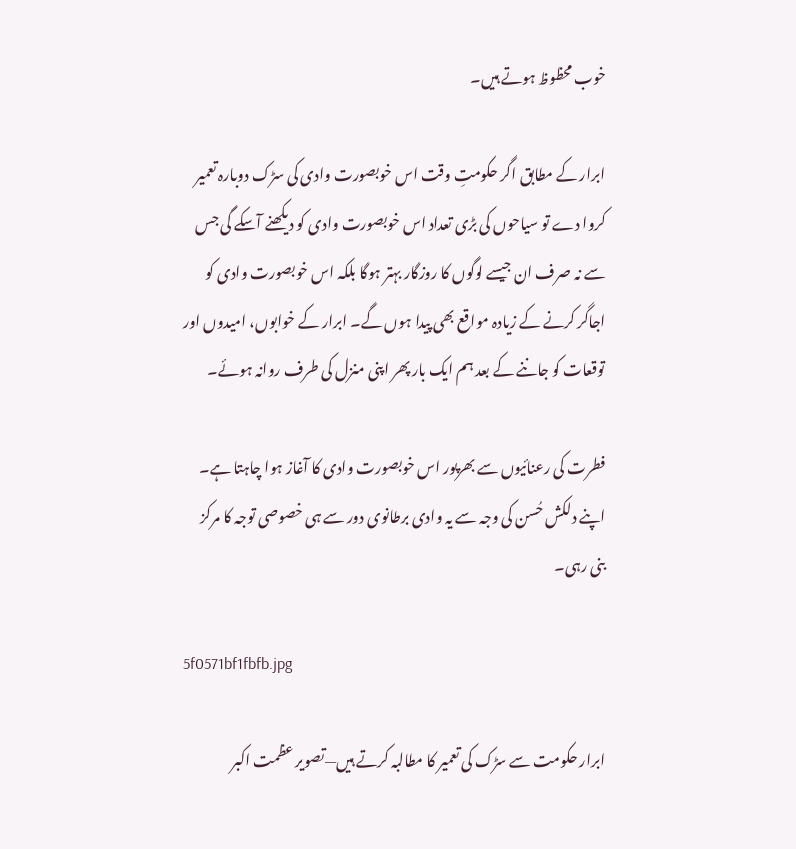خوب محظوظ ہوتے ہیں۔

ابرار کے مطابق اگر حکومتِ وقت اس خوبصورت وادی کی سڑک دوبارہ تعمیر کروا دے تو سیاحوں کی بڑی تعداد اس خوبصورت وادی کو دیکھنے آسکے گی جس سے نہ صرف ان جیسے لوگوں کا روزگار بہتر ہوگا بلکہ اس خوبصورت وادی کو اجاگر کرنے کے زیادہ مواقع بھی پیدا ہوں گے۔ ابرار کے خوابوں، امیدوں اور توقعات کو جاننے کے بعد ہم ایک بار پھر اپنی منزل کی طرف روانہ ہوئے۔

فطرت کی رعنائیوں سے بھرپور اس خوبصورت وادی کا آغاز ہوا چاہتا ہے۔ اپنے دلکش حُسن کی وجہ سے یہ وادی برطانوی دور سے ہی خصوصی توجہ کا مرکز بنی رہی۔

5f0571bf1fbfb.jpg

ابرار حکومت سے سڑک کی تعمیر کا مطالبہ کرتے ہیں—تصویر عظمت اکبر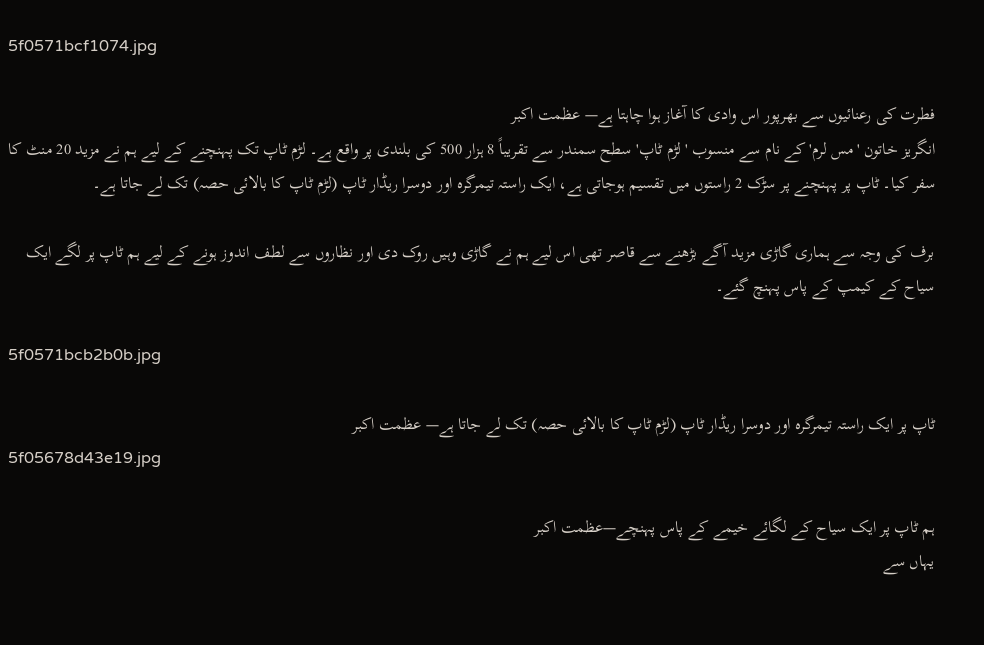5f0571bcf1074.jpg

فطرت کی رعنائیوں سے بھرپور اس وادی کا آغاز ہوا چاہتا ہے— عظمت اکبر
انگریز خاتون 'مس لرم' کے نام سے منسوب 'لڑم ٹاپ' سطح سمندر سے تقریباً 8 ہزار 500 کی بلندی پر واقع ہے۔ لڑم ٹاپ تک پہنچنے کے لیے ہم نے مزید 20 منٹ کا سفر کیا۔ ٹاپ پر پہنچنے پر سڑک 2 راستوں میں تقسیم ہوجاتی ہے، ایک راستہ تیمرگرہ اور دوسرا ریڈار ٹاپ (لڑم ٹاپ کا بالائی حصہ) تک لے جاتا ہے۔

برف کی وجہ سے ہماری گاڑی مزید آگے بڑھنے سے قاصر تھی اس لیے ہم نے گاڑی وہیں روک دی اور نظاروں سے لطف اندوز ہونے کے لیے ہم ٹاپ پر لگے ایک سیاح کے کیمپ کے پاس پہنچ گئے۔

5f0571bcb2b0b.jpg

ٹاپ پر ایک راستہ تیمرگرہ اور دوسرا ریڈار ٹاپ (لڑم ٹاپ کا بالائی حصہ) تک لے جاتا ہے— عظمت اکبر
5f05678d43e19.jpg

ہم ٹاپ پر ایک سیاح کے لگائے خیمے کے پاس پہنچے—عظمت اکبر
یہاں سے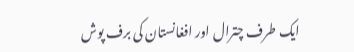ایک طرف چترال اور افغانستان کی برف پوش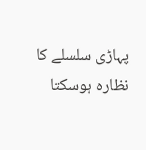پہاڑی سلسلے کا نظارہ ہوسکتا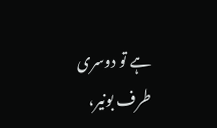ہے تو دوسری طرف بونیر،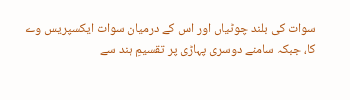سوات کی بلند چوٹیاں اور اس کے درمیان سوات ایکسپریس وے کا، جبکہ سامنے دوسری پہاڑی پر تقسیمِ ہند سے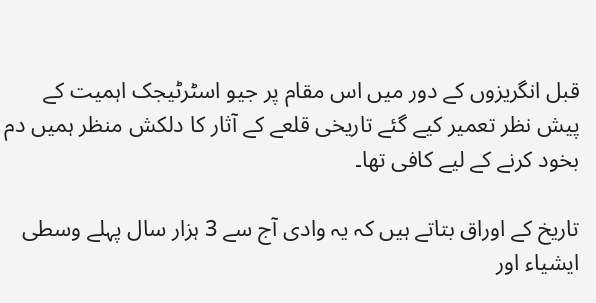قبل انگریزوں کے دور میں اس مقام پر جیو اسٹرٹیجک اہمیت کے پیش نظر تعمیر کیے گئے تاریخی قلعے کے آثار کا دلکش منظر ہمیں دم بخود کرنے کے لیے کافی تھا۔

تاریخ کے اوراق بتاتے ہیں کہ یہ وادی آج سے 3 ہزار سال پہلے وسطی ایشیاء اور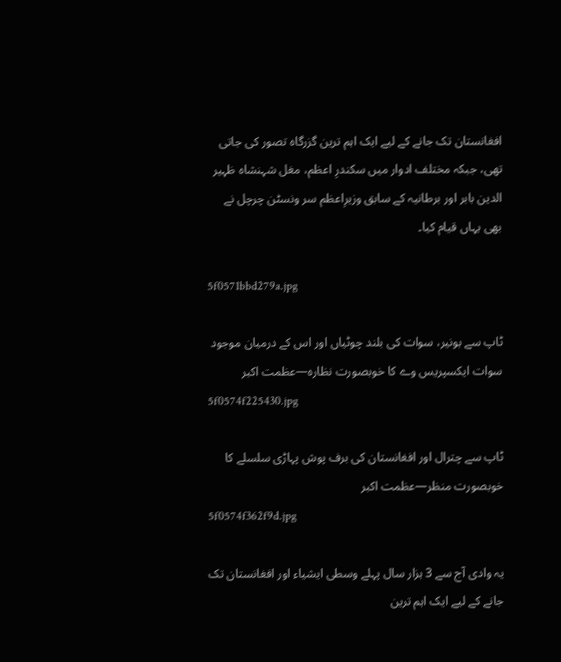افغانستان تک جانے کے لیے ایک اہم ترین گزرگاہ تصور کی جاتی تھی، جبکہ مختلف ادوار میں سکندرِ اعظم، مغل شہنشاہ ظہیر الدین بابر اور برطانیہ کے سابق وزیرِاعظم سر ونسٹن چرچل نے بھی یہاں قیام کیا۔

5f0571bbd279a.jpg

ٹاپ سے بونیر، سوات کی بلند چوٹیاں اور اس کے درمیان موجود سوات ایکسپریس وے کا خوبصورت نظارہ—عظمت اکبر
5f0574f225430.jpg

ٹاپ سے چترال اور افغانستان کی برف پوش پہاڑی سلسلے کا خوبصورت منظر—عظمت اکبر
5f0574f362f9d.jpg

یہ وادی آج سے 3 ہزار سال پہلے وسطی ایشیاء اور افغانستان تک جانے کے لیے ایک اہم ترین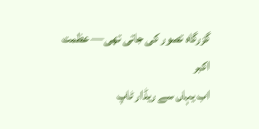گزرگاہ تصور کی جاتی تھی— عظمت اکبر
اب یہاں سے ریڈار ٹاپ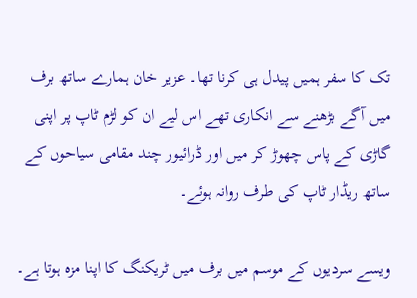تک کا سفر ہمیں پیدل ہی کرنا تھا۔ عزیر خان ہمارے ساتھ برف میں آگے بڑھنے سے انکاری تھے اس لیے ان کو لڑم ٹاپ پر اپنی گاڑی کے پاس چھوڑ کر میں اور ڈرائیور چند مقامی سیاحوں کے ساتھ ریڈار ٹاپ کی طرف روانہ ہوئے۔

ویسے سردیوں کے موسم میں برف میں ٹریکنگ کا اپنا مزہ ہوتا ہے۔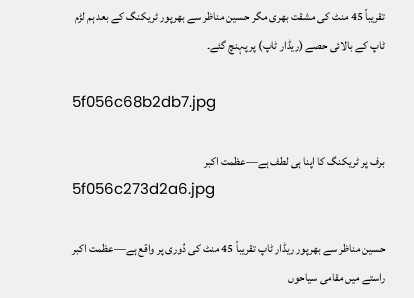تقریباً 45 منٹ کی مشقت بھری مگر حسین مناظر سے بھرپور ٹریکنگ کے بعد ہم لڑم ٹاپ کے بالائی حصے (ریڈار ٹاپ) پر پہنچ گئے۔

5f056c68b2db7.jpg

برف پر ٹریکنگ کا اپنا ہی لطف ہے—عظمت اکبر
5f056c273d2a6.jpg

حسین مناظر سے بھرپور ریڈار ٹاپ تقریباً 45 منٹ کی دُوری پر واقع ہے—عظمت اکبر
راستے میں مقامی سیاحوں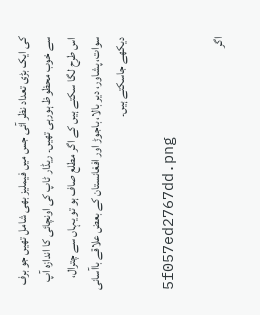کی ایک بڑی تعداد نظر آئی جس میں فیملیز بھی شامل تھیں جو برف سے خوب محظوظ ہورہی تھیں۔ ریڈار ٹاپ کی اونچائی کا اندازہ آپ اس طرح لگا سکتے ہیں کے اگر مطلع صاف ہو تو یہاں سے چترال، سوات، پشاور، دیر بالا، باجوڑ اور افغانستان کے بعض علاقے باآسانی دیکھے جاسکتے ہیں۔

5f057ed2767dd.png

اگر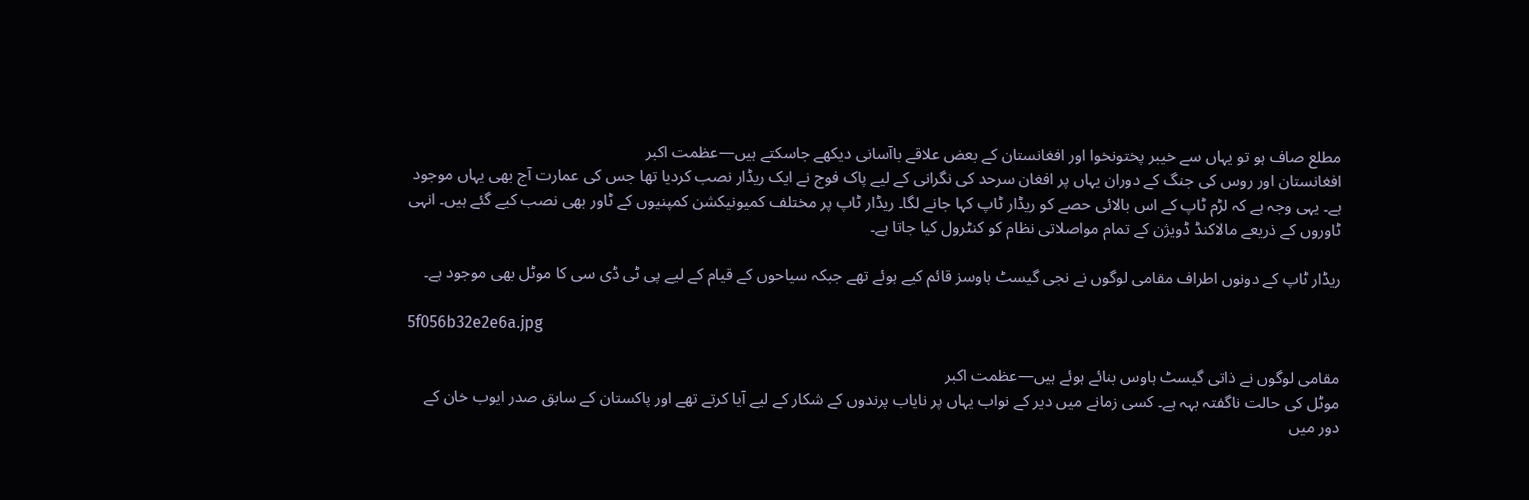مطلع صاف ہو تو یہاں سے خیبر پختونخوا اور افغانستان کے بعض علاقے باآسانی دیکھے جاسکتے ہیں—عظمت اکبر
افغانستان اور روس کی جنگ کے دوران یہاں پر افغان سرحد کی نگرانی کے لیے پاک فوج نے ایک ریڈار نصب کردیا تھا جس کی عمارت آج بھی یہاں موجود ہے۔ یہی وجہ ہے کہ لڑم ٹاپ کے اس بالائی حصے کو ریڈار ٹاپ کہا جانے لگا۔ ریڈار ٹاپ پر مختلف کمیونیکشن کمپنیوں کے ٹاور بھی نصب کیے گئے ہیں۔ انہی ٹاوروں کے ذریعے مالاکنڈ ڈویژن کے تمام مواصلاتی نظام کو کنٹرول کیا جاتا ہے۔

ریڈار ٹاپ کے دونوں اطراف مقامی لوگوں نے نجی گیسٹ ہاوسز قائم کیے ہوئے تھے جبکہ سیاحوں کے قیام کے لیے پی ٹی ڈی سی کا موٹل بھی موجود ہے۔

5f056b32e2e6a.jpg

مقامی لوگوں نے ذاتی گیسٹ ہاوس بنائے ہوئے ہیں—عظمت اکبر
موٹل کی حالت ناگفتہ بہہ ہے۔ کسی زمانے میں دیر کے نواب یہاں پر نایاب پرندوں کے شکار کے لیے آیا کرتے تھے اور پاکستان کے سابق صدر ایوب خان کے دور میں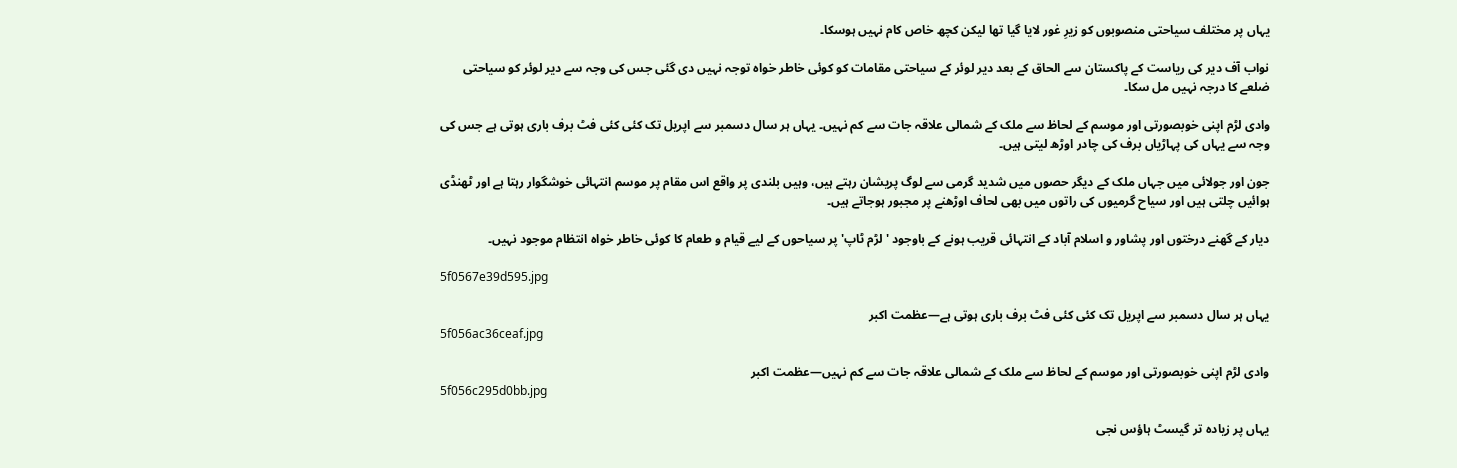یہاں پر مختلف سیاحتی منصوبوں کو زیرِ غور لایا گیا تھا لیکن کچھ خاص کام نہیں ہوسکا۔

نواب آف دیر کی ریاست کے پاکستان سے الحاق کے بعد دیر لوئر کے سیاحتی مقامات کو کوئی خاطر خواہ توجہ نہیں دی گئی جس کی وجہ سے دیر لوئر کو سیاحتی ضلعے کا درجہ نہیں مل سکا۔

وادی لڑم اپنی خوبصورتی اور موسم کے لحاظ سے ملک کے شمالی علاقہ جات سے کم نہیں۔ یہاں ہر سال دسمبر سے اپریل تک کئی کئی فٹ برف باری ہوتی ہے جس کی وجہ سے یہاں کی پہاڑیاں برف کی چادر اوڑھ لیتی ہیں۔

جون اور جولائی میں جہاں ملک کے دیگر حصوں میں شدید گرمی سے لوگ پریشان رہتے ہیں، وہیں بلندی پر واقع اس مقام پر موسم انتہائی خوشگوار رہتا ہے اور ٹھنڈی ہوائیں چلتی ہیں اور سیاح گرمیوں کی راتوں میں بھی لحاف اوڑھنے پر مجبور ہوجاتے ہیں۔

دیار کے گھنے درختوں اور پشاور و اسلام آباد کے انتہائی قریب ہونے کے باوجود 'لڑم ٹاپ' پر سیاحوں کے لیے قیام و طعام کا کوئی خاطر خواہ انتظام موجود نہیں۔

5f0567e39d595.jpg

یہاں ہر سال دسمبر سے اپریل تک کئی کئی فٹ برف باری ہوتی ہے—عظمت اکبر
5f056ac36ceaf.jpg

وادی لڑم اپنی خوبصورتی اور موسم کے لحاظ سے ملک کے شمالی علاقہ جات سے کم نہیں—عظمت اکبر
5f056c295d0bb.jpg

یہاں پر زیادہ تر گیسٹ ہاؤس نجی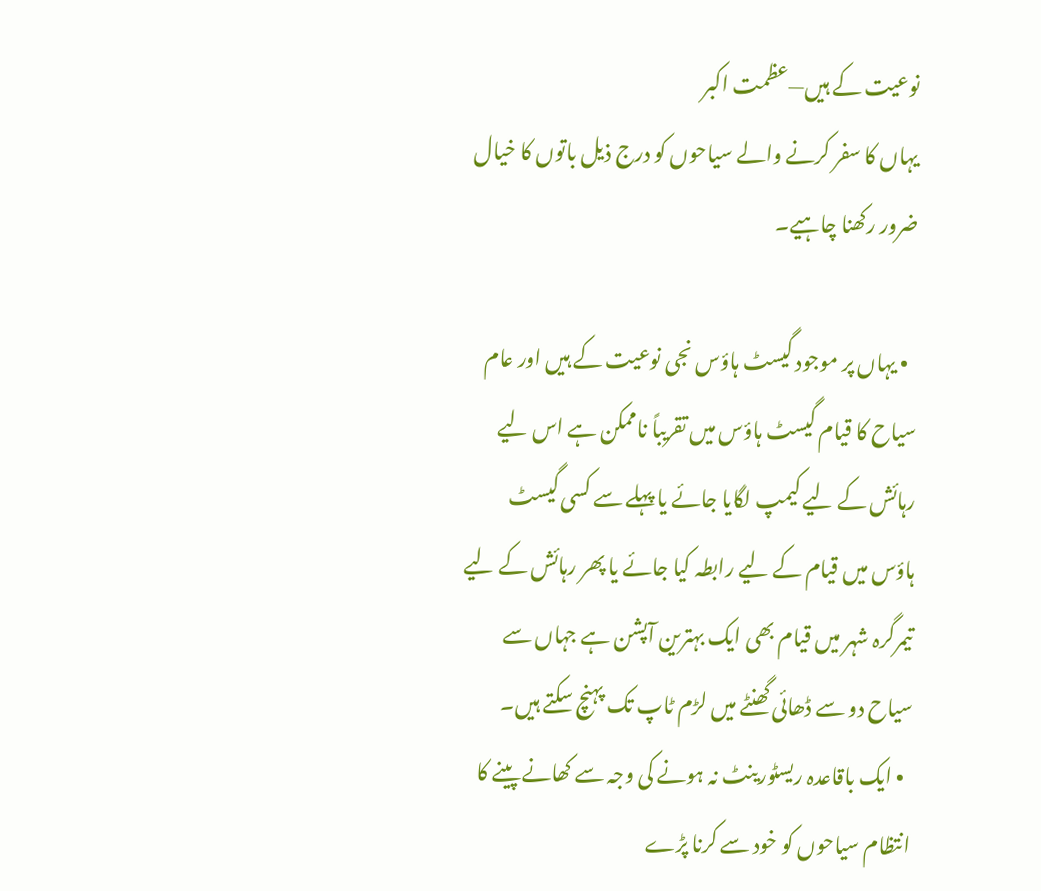نوعیت کے ہیں—عظمت اکبر
یہاں کا سفر کرنے والے سیاحوں کو درج ذیل باتوں کا خیال ضرور رکھنا چاہیے۔

  • یہاں پر موجود گیسٹ ہاؤس نجی نوعیت کے ہیں اور عام سیاح کا قیام گیسٹ ہاؤس میں تقریباً ناممکن ہے اس لیے رہائش کے لیے کیمپ لگایا جائے یا پہلے سے کسی گیسٹ ہاؤس میں قیام کے لیے رابطہ کیا جائے یا پھر رہائش کے لیے تیمرگرہ شہر میں قیام بھی ایک بہترین آپشن ہے جہاں سے سیاح دو سے ڈھائی گھنٹے میں لڑم ٹاپ تک پہنچ سکتے ہیں۔
  • ایک باقاعدہ ریسٹورینٹ نہ ہونے کی وجہ سے کھانے پینے کا انتظام سیاحوں کو خود سے کرنا پڑے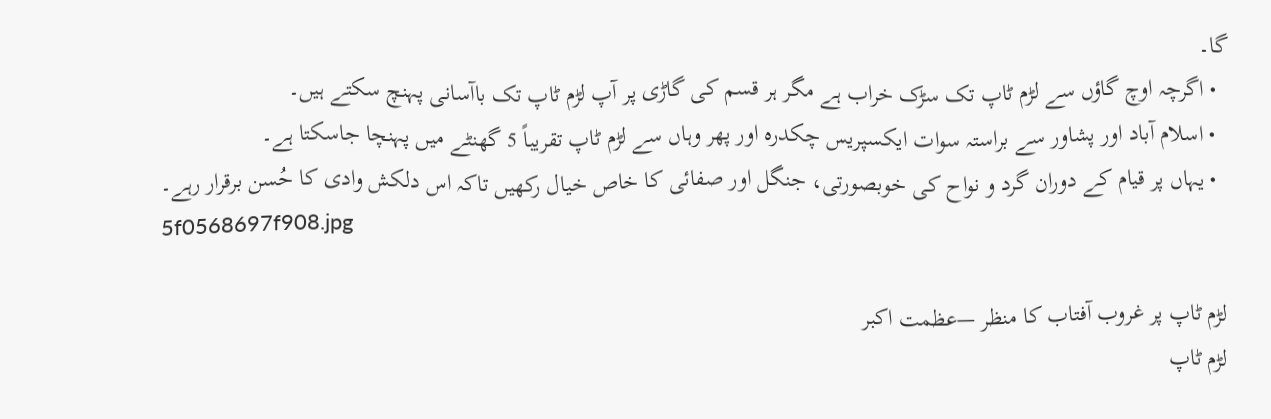گا۔
  • اگرچہ اوچ گاؤں سے لڑم ٹاپ تک سڑک خراب ہے مگر ہر قسم کی گاڑی پر آپ لڑم ٹاپ تک باآسانی پہنچ سکتے ہیں۔
  • اسلام آباد اور پشاور سے براستہ سوات ایکسپریس چکدرہ اور پھر وہاں سے لڑم ٹاپ تقریباً 5 گھنٹے میں پہنچا جاسکتا ہے۔
  • یہاں پر قیام کے دوران گرد و نواح کی خوبصورتی، جنگل اور صفائی کا خاص خیال رکھیں تاکہ اس دلکش وادی کا حُسن برقرار رہے۔
5f0568697f908.jpg

لڑم ٹاپ پر غروب آفتاب کا منظر —عظمت اکبر
لڑم ٹاپ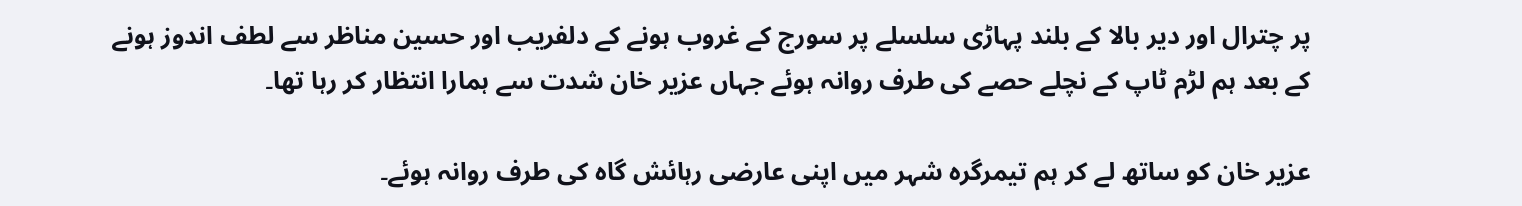پر چترال اور دیر بالا کے بلند پہاڑی سلسلے پر سورج کے غروب ہونے کے دلفریب اور حسین مناظر سے لطف اندوز ہونے کے بعد ہم لڑم ٹاپ کے نچلے حصے کی طرف روانہ ہوئے جہاں عزیر خان شدت سے ہمارا انتظار کر رہا تھا۔

عزیر خان کو ساتھ لے کر ہم تیمرگرہ شہر میں اپنی عارضی رہائش گاہ کی طرف روانہ ہوئے۔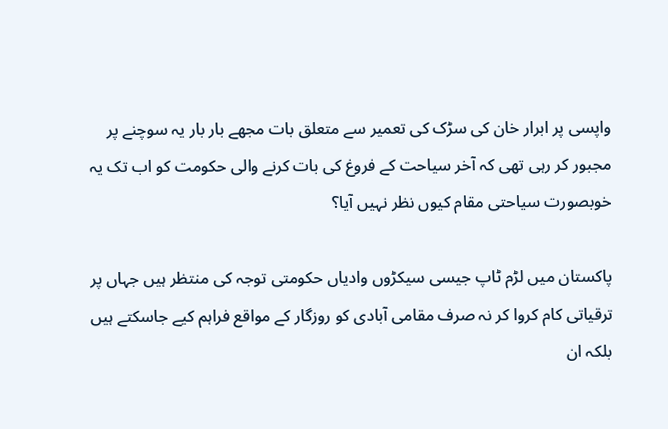واپسی پر ابرار خان کی سڑک کی تعمیر سے متعلق بات مجھے بار بار یہ سوچنے پر مجبور کر رہی تھی کہ آخر سیاحت کے فروغ کی بات کرنے والی حکومت کو اب تک یہ خوبصورت سیاحتی مقام کیوں نظر نہیں آیا؟

پاکستان میں لڑم ٹاپ جیسی سیکڑوں وادیاں حکومتی توجہ کی منتظر ہیں جہاں پر ترقیاتی کام کروا کر نہ صرف مقامی آبادی کو روزگار کے مواقع فراہم کیے جاسکتے ہیں بلکہ ان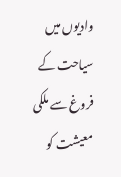وادیوں میں سیاحت کے فروغ سے ملکی معیشت کو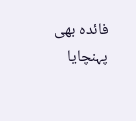فائدہ بھی پہنچایا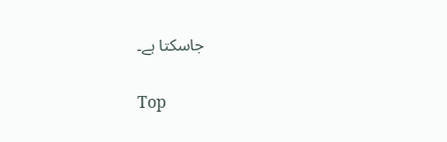جاسکتا ہے۔

Top